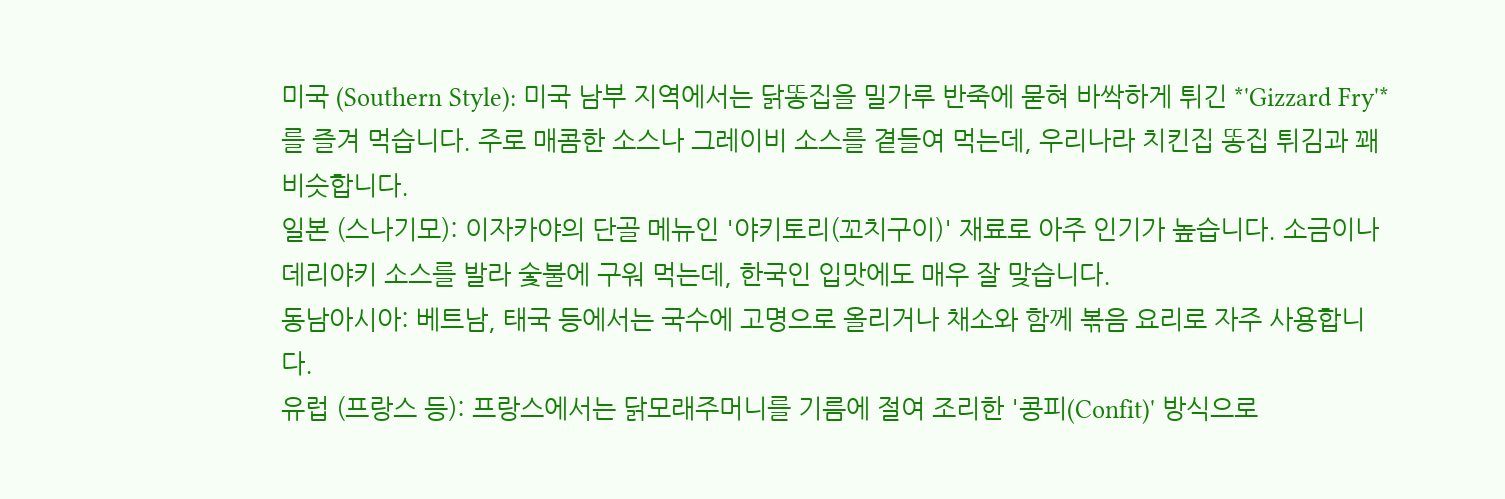미국 (Southern Style): 미국 남부 지역에서는 닭똥집을 밀가루 반죽에 묻혀 바싹하게 튀긴 *'Gizzard Fry'*를 즐겨 먹습니다. 주로 매콤한 소스나 그레이비 소스를 곁들여 먹는데, 우리나라 치킨집 똥집 튀김과 꽤 비슷합니다.
일본 (스나기모): 이자카야의 단골 메뉴인 '야키토리(꼬치구이)' 재료로 아주 인기가 높습니다. 소금이나 데리야키 소스를 발라 숯불에 구워 먹는데, 한국인 입맛에도 매우 잘 맞습니다.
동남아시아: 베트남, 태국 등에서는 국수에 고명으로 올리거나 채소와 함께 볶음 요리로 자주 사용합니다.
유럽 (프랑스 등): 프랑스에서는 닭모래주머니를 기름에 절여 조리한 '콩피(Confit)' 방식으로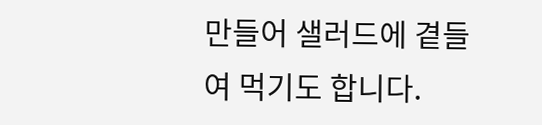만들어 샐러드에 곁들여 먹기도 합니다.